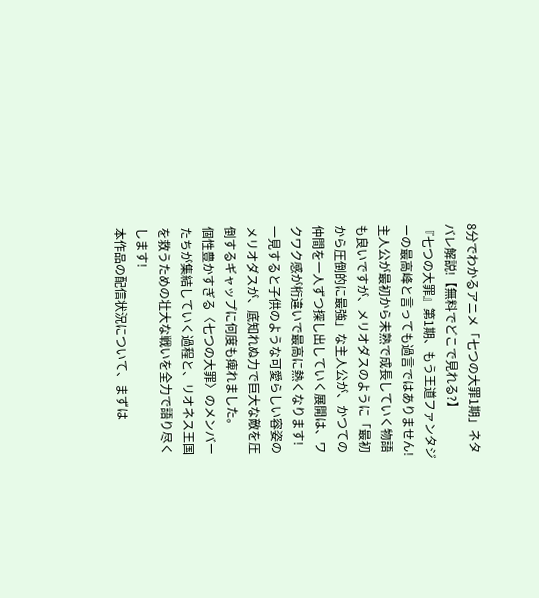8分でわかるアニメ「七つの大罪1期」ネタバレ解説!【無料でどこで見れる?】
『七つの大罪』第1期、もう王道ファンタジーの最高峰と言っても過言ではありません!
主人公が最初から未熟で成長していく物語も良いですが、メリオダスのように「最初から圧倒的に最強」な主人公が、かつての仲間を一人ずつ探し出していく展開は、ワクワク感が桁違いで最高に熱くなります!
一見すると子供のような可愛らしい容姿のメリオダスが、底知れぬ力で巨大な敵を圧倒するギャップに何度も痺れました。
個性豊かすぎる〈七つの大罪〉のメンバーたちが集結していく過程と、リオネス王国を救うための壮大な戦いを全力で語り尽くします!
本作品の配信状況について、まずは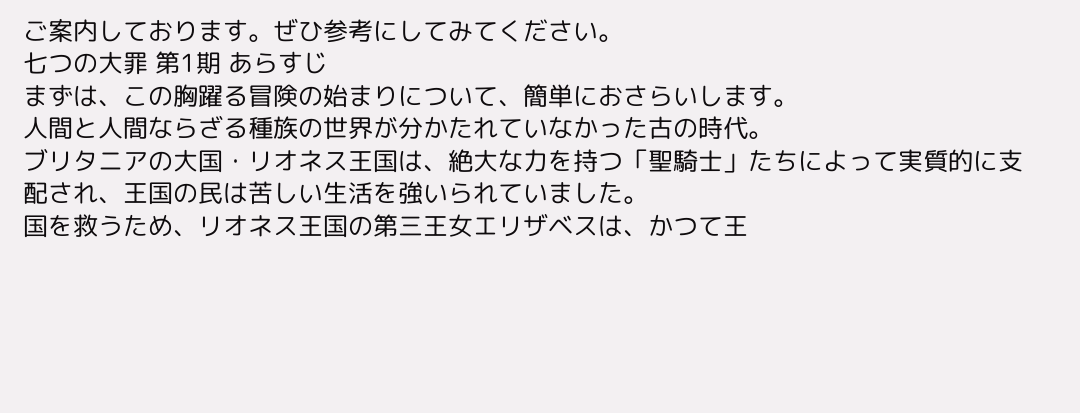ご案内しております。ぜひ参考にしてみてください。
七つの大罪 第1期 あらすじ
まずは、この胸躍る冒険の始まりについて、簡単におさらいします。
人間と人間ならざる種族の世界が分かたれていなかった古の時代。
ブリタニアの大国・リオネス王国は、絶大な力を持つ「聖騎士」たちによって実質的に支配され、王国の民は苦しい生活を強いられていました。
国を救うため、リオネス王国の第三王女エリザベスは、かつて王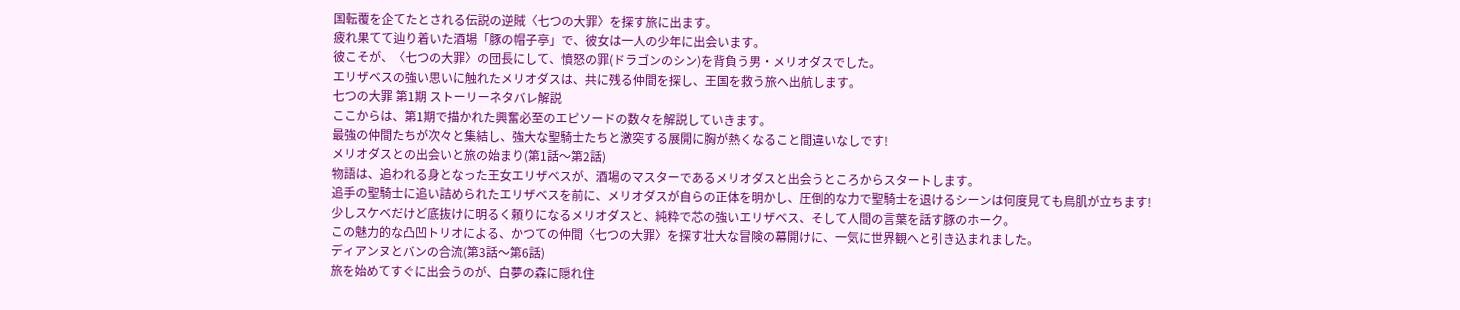国転覆を企てたとされる伝説の逆賊〈七つの大罪〉を探す旅に出ます。
疲れ果てて辿り着いた酒場「豚の帽子亭」で、彼女は一人の少年に出会います。
彼こそが、〈七つの大罪〉の団長にして、憤怒の罪(ドラゴンのシン)を背負う男・メリオダスでした。
エリザベスの強い思いに触れたメリオダスは、共に残る仲間を探し、王国を救う旅へ出航します。
七つの大罪 第1期 ストーリーネタバレ解説
ここからは、第1期で描かれた興奮必至のエピソードの数々を解説していきます。
最強の仲間たちが次々と集結し、強大な聖騎士たちと激突する展開に胸が熱くなること間違いなしです!
メリオダスとの出会いと旅の始まり(第1話〜第2話)
物語は、追われる身となった王女エリザベスが、酒場のマスターであるメリオダスと出会うところからスタートします。
追手の聖騎士に追い詰められたエリザベスを前に、メリオダスが自らの正体を明かし、圧倒的な力で聖騎士を退けるシーンは何度見ても鳥肌が立ちます!
少しスケベだけど底抜けに明るく頼りになるメリオダスと、純粋で芯の強いエリザベス、そして人間の言葉を話す豚のホーク。
この魅力的な凸凹トリオによる、かつての仲間〈七つの大罪〉を探す壮大な冒険の幕開けに、一気に世界観へと引き込まれました。
ディアンヌとバンの合流(第3話〜第6話)
旅を始めてすぐに出会うのが、白夢の森に隠れ住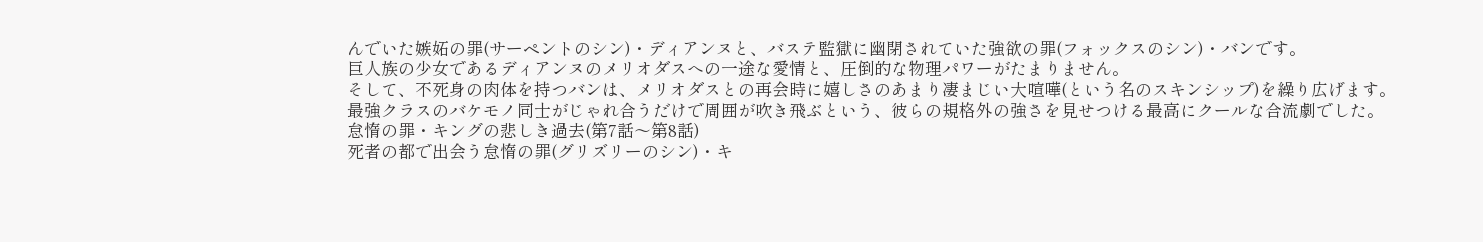んでいた嫉妬の罪(サーペントのシン)・ディアンヌと、バステ監獄に幽閉されていた強欲の罪(フォックスのシン)・バンです。
巨人族の少女であるディアンヌのメリオダスへの一途な愛情と、圧倒的な物理パワーがたまりません。
そして、不死身の肉体を持つバンは、メリオダスとの再会時に嬉しさのあまり凄まじい大喧嘩(という名のスキンシップ)を繰り広げます。
最強クラスのバケモノ同士がじゃれ合うだけで周囲が吹き飛ぶという、彼らの規格外の強さを見せつける最高にクールな合流劇でした。
怠惰の罪・キングの悲しき過去(第7話〜第8話)
死者の都で出会う怠惰の罪(グリズリーのシン)・キ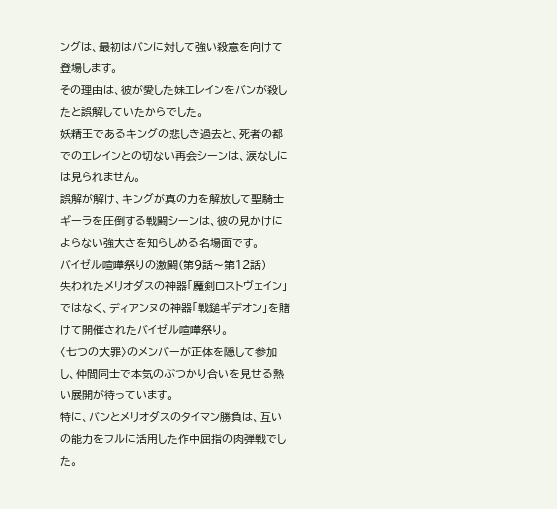ングは、最初はバンに対して強い殺意を向けて登場します。
その理由は、彼が愛した妹エレインをバンが殺したと誤解していたからでした。
妖精王であるキングの悲しき過去と、死者の都でのエレインとの切ない再会シーンは、涙なしには見られません。
誤解が解け、キングが真の力を解放して聖騎士ギーラを圧倒する戦闘シーンは、彼の見かけによらない強大さを知らしめる名場面です。
バイゼル喧嘩祭りの激闘(第9話〜第12話)
失われたメリオダスの神器「魔剣ロストヴェイン」ではなく、ディアンヌの神器「戦鎚ギデオン」を賭けて開催されたバイゼル喧嘩祭り。
〈七つの大罪〉のメンバーが正体を隠して参加し、仲間同士で本気のぶつかり合いを見せる熱い展開が待っています。
特に、バンとメリオダスのタイマン勝負は、互いの能力をフルに活用した作中屈指の肉弾戦でした。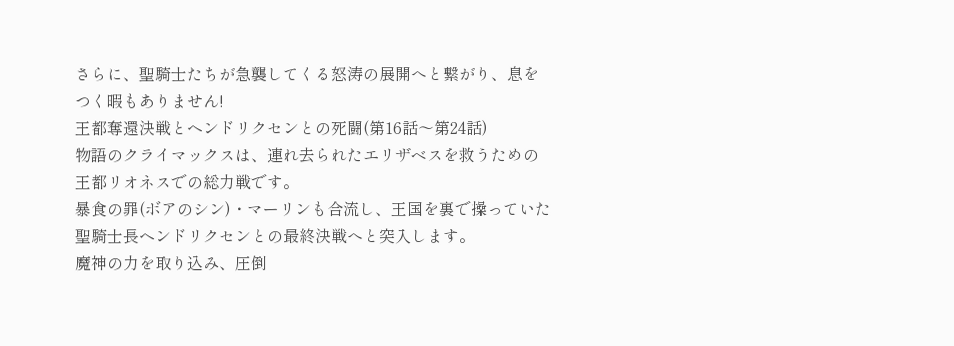さらに、聖騎士たちが急襲してくる怒涛の展開へと繋がり、息をつく暇もありません!
王都奪還決戦とヘンドリクセンとの死闘(第16話〜第24話)
物語のクライマックスは、連れ去られたエリザベスを救うための王都リオネスでの総力戦です。
暴食の罪(ボアのシン)・マーリンも合流し、王国を裏で操っていた聖騎士長ヘンドリクセンとの最終決戦へと突入します。
魔神の力を取り込み、圧倒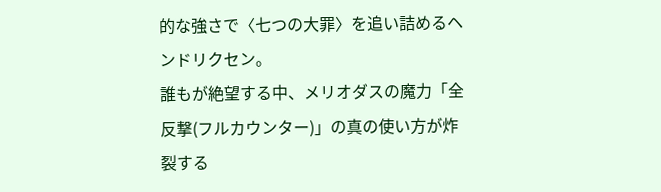的な強さで〈七つの大罪〉を追い詰めるヘンドリクセン。
誰もが絶望する中、メリオダスの魔力「全反撃(フルカウンター)」の真の使い方が炸裂する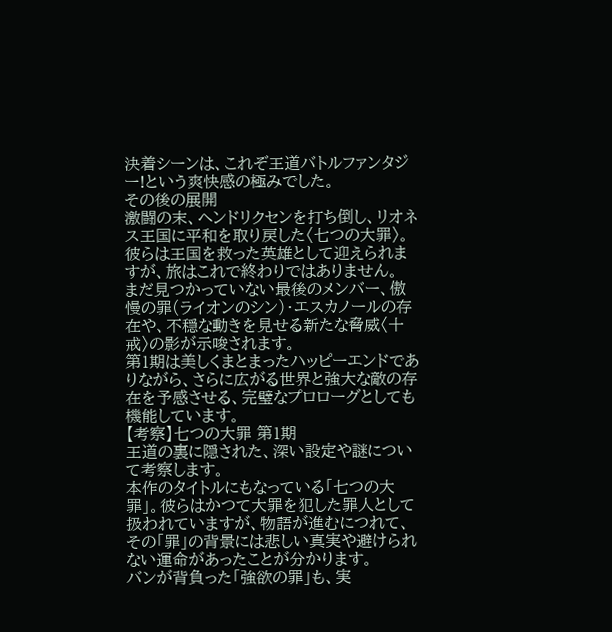決着シーンは、これぞ王道バトルファンタジー!という爽快感の極みでした。
その後の展開
激闘の末、ヘンドリクセンを打ち倒し、リオネス王国に平和を取り戻した〈七つの大罪〉。
彼らは王国を救った英雄として迎えられますが、旅はこれで終わりではありません。
まだ見つかっていない最後のメンバー、傲慢の罪(ライオンのシン)・エスカノールの存在や、不穏な動きを見せる新たな脅威〈十戒〉の影が示唆されます。
第1期は美しくまとまったハッピーエンドでありながら、さらに広がる世界と強大な敵の存在を予感させる、完璧なプロローグとしても機能しています。
【考察】七つの大罪 第1期
王道の裏に隠された、深い設定や謎について考察します。
本作のタイトルにもなっている「七つの大罪」。彼らはかつて大罪を犯した罪人として扱われていますが、物語が進むにつれて、その「罪」の背景には悲しい真実や避けられない運命があったことが分かります。
バンが背負った「強欲の罪」も、実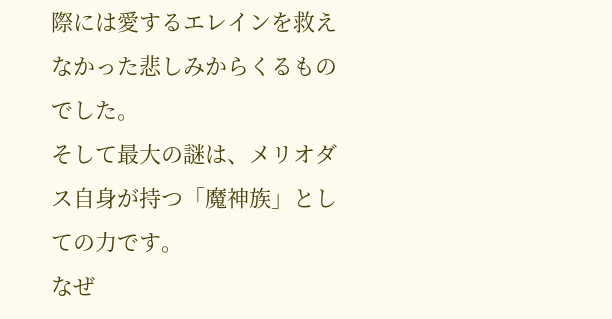際には愛するエレインを救えなかった悲しみからくるものでした。
そして最大の謎は、メリオダス自身が持つ「魔神族」としての力です。
なぜ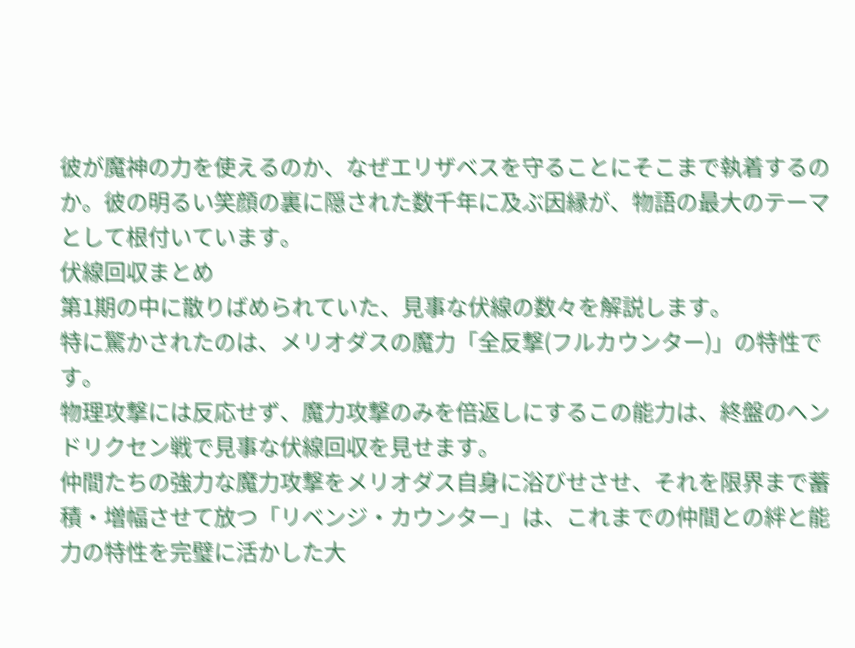彼が魔神の力を使えるのか、なぜエリザベスを守ることにそこまで執着するのか。彼の明るい笑顔の裏に隠された数千年に及ぶ因縁が、物語の最大のテーマとして根付いています。
伏線回収まとめ
第1期の中に散りばめられていた、見事な伏線の数々を解説します。
特に驚かされたのは、メリオダスの魔力「全反撃(フルカウンター)」の特性です。
物理攻撃には反応せず、魔力攻撃のみを倍返しにするこの能力は、終盤のヘンドリクセン戦で見事な伏線回収を見せます。
仲間たちの強力な魔力攻撃をメリオダス自身に浴びせさせ、それを限界まで蓄積・増幅させて放つ「リベンジ・カウンター」は、これまでの仲間との絆と能力の特性を完璧に活かした大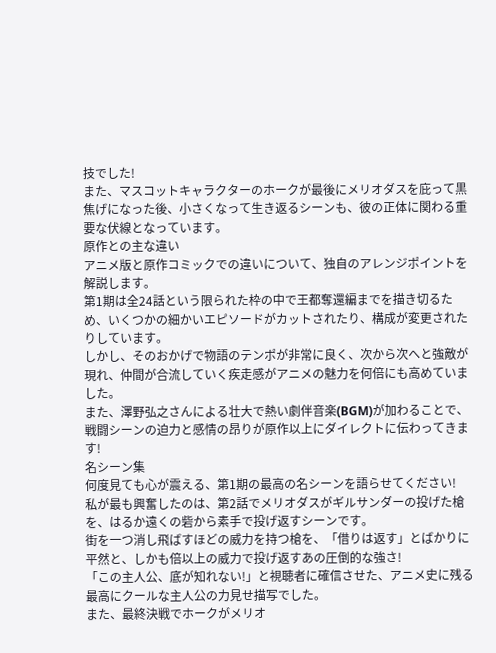技でした!
また、マスコットキャラクターのホークが最後にメリオダスを庇って黒焦げになった後、小さくなって生き返るシーンも、彼の正体に関わる重要な伏線となっています。
原作との主な違い
アニメ版と原作コミックでの違いについて、独自のアレンジポイントを解説します。
第1期は全24話という限られた枠の中で王都奪還編までを描き切るため、いくつかの細かいエピソードがカットされたり、構成が変更されたりしています。
しかし、そのおかげで物語のテンポが非常に良く、次から次へと強敵が現れ、仲間が合流していく疾走感がアニメの魅力を何倍にも高めていました。
また、澤野弘之さんによる壮大で熱い劇伴音楽(BGM)が加わることで、戦闘シーンの迫力と感情の昂りが原作以上にダイレクトに伝わってきます!
名シーン集
何度見ても心が震える、第1期の最高の名シーンを語らせてください!
私が最も興奮したのは、第2話でメリオダスがギルサンダーの投げた槍を、はるか遠くの砦から素手で投げ返すシーンです。
街を一つ消し飛ばすほどの威力を持つ槍を、「借りは返す」とばかりに平然と、しかも倍以上の威力で投げ返すあの圧倒的な強さ!
「この主人公、底が知れない!」と視聴者に確信させた、アニメ史に残る最高にクールな主人公の力見せ描写でした。
また、最終決戦でホークがメリオ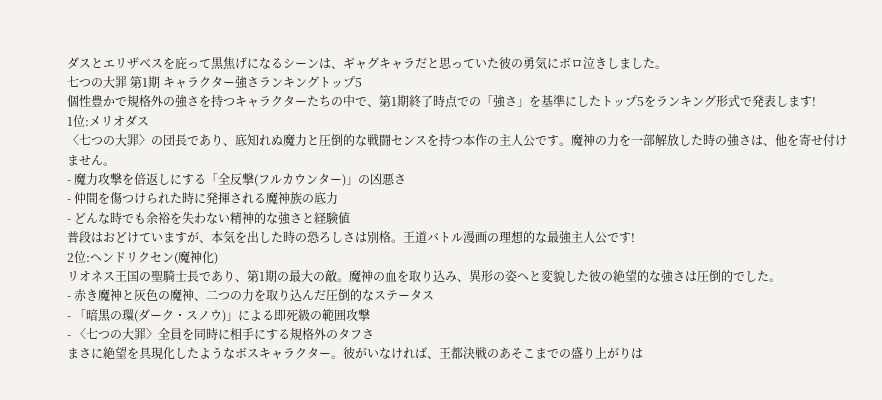ダスとエリザベスを庇って黒焦げになるシーンは、ギャグキャラだと思っていた彼の勇気にボロ泣きしました。
七つの大罪 第1期 キャラクター強さランキングトップ5
個性豊かで規格外の強さを持つキャラクターたちの中で、第1期終了時点での「強さ」を基準にしたトップ5をランキング形式で発表します!
1位:メリオダス
〈七つの大罪〉の団長であり、底知れぬ魔力と圧倒的な戦闘センスを持つ本作の主人公です。魔神の力を一部解放した時の強さは、他を寄せ付けません。
- 魔力攻撃を倍返しにする「全反撃(フルカウンター)」の凶悪さ
- 仲間を傷つけられた時に発揮される魔神族の底力
- どんな時でも余裕を失わない精神的な強さと経験値
普段はおどけていますが、本気を出した時の恐ろしさは別格。王道バトル漫画の理想的な最強主人公です!
2位:ヘンドリクセン(魔神化)
リオネス王国の聖騎士長であり、第1期の最大の敵。魔神の血を取り込み、異形の姿へと変貌した彼の絶望的な強さは圧倒的でした。
- 赤き魔神と灰色の魔神、二つの力を取り込んだ圧倒的なステータス
- 「暗黒の環(ダーク・スノウ)」による即死級の範囲攻撃
- 〈七つの大罪〉全員を同時に相手にする規格外のタフさ
まさに絶望を具現化したようなボスキャラクター。彼がいなければ、王都決戦のあそこまでの盛り上がりは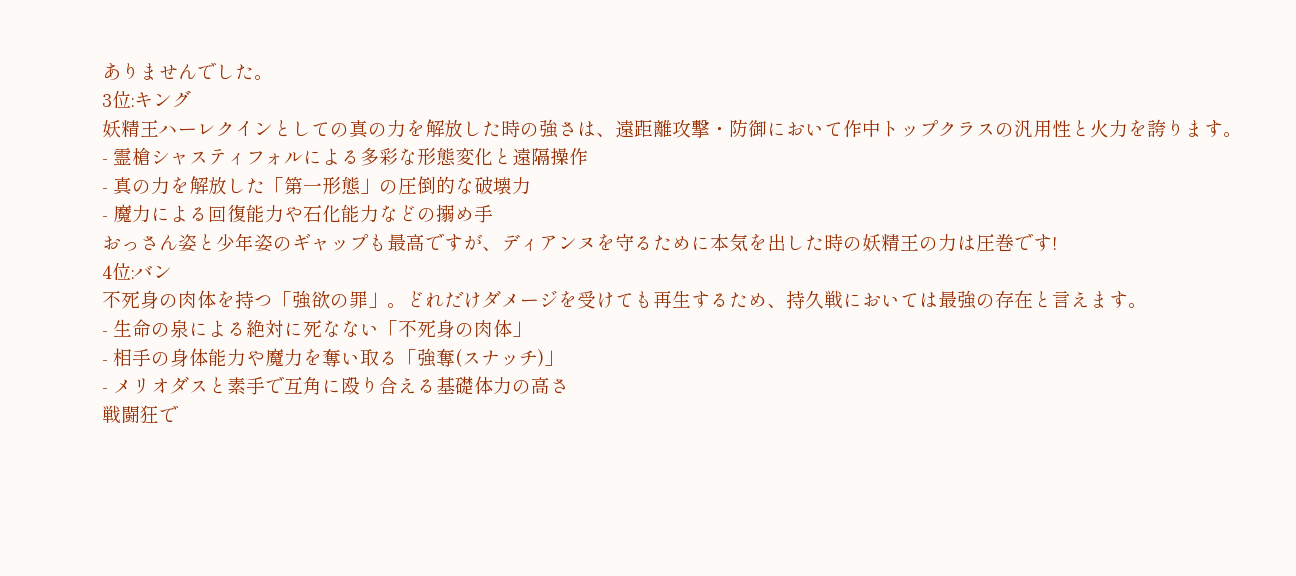ありませんでした。
3位:キング
妖精王ハーレクインとしての真の力を解放した時の強さは、遠距離攻撃・防御において作中トップクラスの汎用性と火力を誇ります。
- 霊槍シャスティフォルによる多彩な形態変化と遠隔操作
- 真の力を解放した「第一形態」の圧倒的な破壊力
- 魔力による回復能力や石化能力などの搦め手
おっさん姿と少年姿のギャップも最高ですが、ディアンヌを守るために本気を出した時の妖精王の力は圧巻です!
4位:バン
不死身の肉体を持つ「強欲の罪」。どれだけダメージを受けても再生するため、持久戦においては最強の存在と言えます。
- 生命の泉による絶対に死なない「不死身の肉体」
- 相手の身体能力や魔力を奪い取る「強奪(スナッチ)」
- メリオダスと素手で互角に殴り合える基礎体力の高さ
戦闘狂で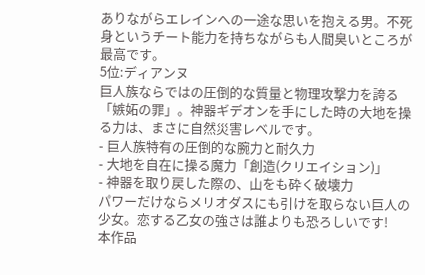ありながらエレインへの一途な思いを抱える男。不死身というチート能力を持ちながらも人間臭いところが最高です。
5位:ディアンヌ
巨人族ならではの圧倒的な質量と物理攻撃力を誇る「嫉妬の罪」。神器ギデオンを手にした時の大地を操る力は、まさに自然災害レベルです。
- 巨人族特有の圧倒的な腕力と耐久力
- 大地を自在に操る魔力「創造(クリエイション)」
- 神器を取り戻した際の、山をも砕く破壊力
パワーだけならメリオダスにも引けを取らない巨人の少女。恋する乙女の強さは誰よりも恐ろしいです!
本作品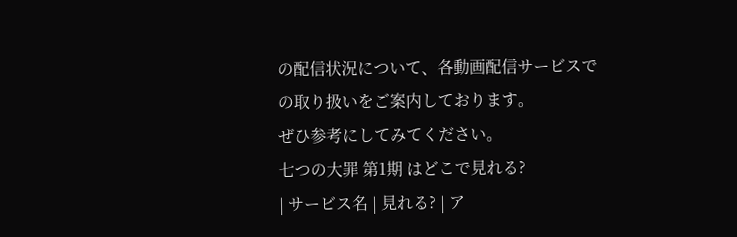の配信状況について、各動画配信サービスでの取り扱いをご案内しております。
ぜひ参考にしてみてください。
七つの大罪 第1期 はどこで見れる?
| サービス名 | 見れる? | ア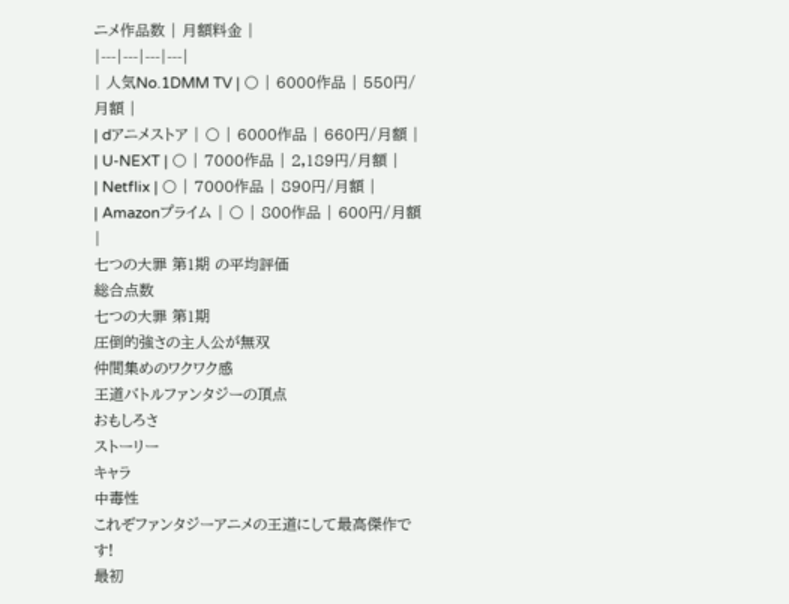ニメ作品数 | 月額料金 |
|---|---|---|---|
| 人気No.1DMM TV | 〇 | 6000作品 | 550円/月額 |
| dアニメストア | 〇 | 6000作品 | 660円/月額 |
| U-NEXT | 〇 | 7000作品 | 2,189円/月額 |
| Netflix | 〇 | 7000作品 | 890円/月額 |
| Amazonプライム | 〇 | 800作品 | 600円/月額 |
七つの大罪 第1期 の平均評価
総合点数
七つの大罪 第1期
圧倒的強さの主人公が無双
仲間集めのワクワク感
王道バトルファンタジーの頂点
おもしろさ
ストーリー
キャラ
中毒性
これぞファンタジーアニメの王道にして最高傑作です!
最初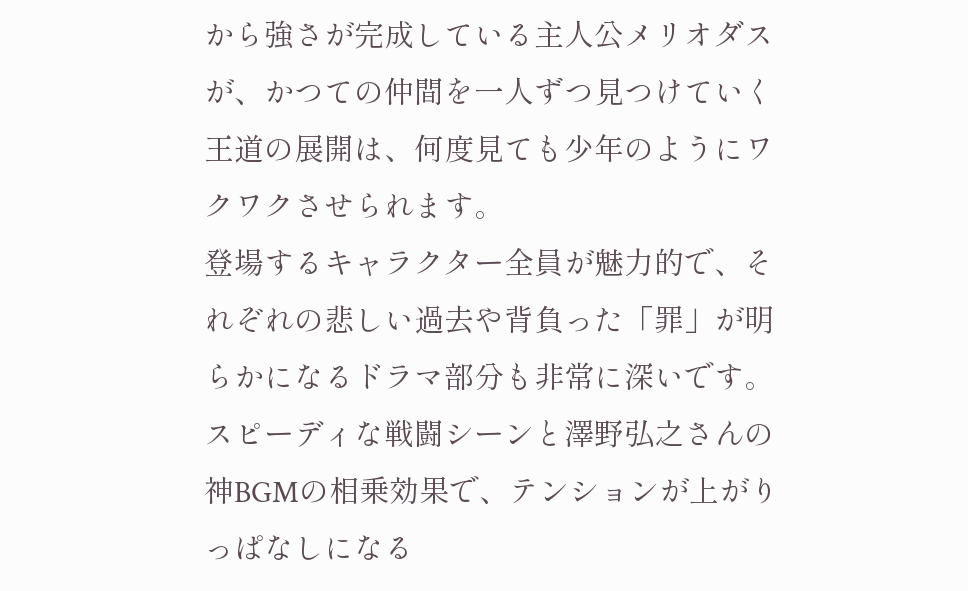から強さが完成している主人公メリオダスが、かつての仲間を一人ずつ見つけていく王道の展開は、何度見ても少年のようにワクワクさせられます。
登場するキャラクター全員が魅力的で、それぞれの悲しい過去や背負った「罪」が明らかになるドラマ部分も非常に深いです。
スピーディな戦闘シーンと澤野弘之さんの神BGMの相乗効果で、テンションが上がりっぱなしになる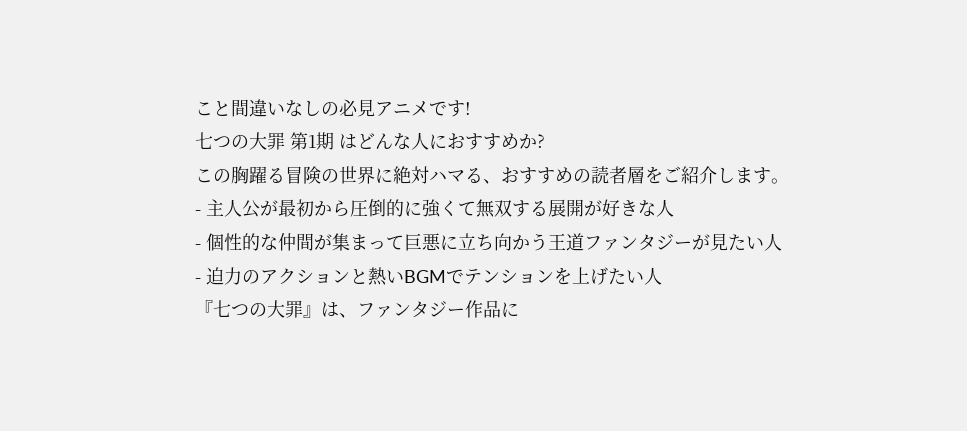こと間違いなしの必見アニメです!
七つの大罪 第1期 はどんな人におすすめか?
この胸躍る冒険の世界に絶対ハマる、おすすめの読者層をご紹介します。
- 主人公が最初から圧倒的に強くて無双する展開が好きな人
- 個性的な仲間が集まって巨悪に立ち向かう王道ファンタジーが見たい人
- 迫力のアクションと熱いBGMでテンションを上げたい人
『七つの大罪』は、ファンタジー作品に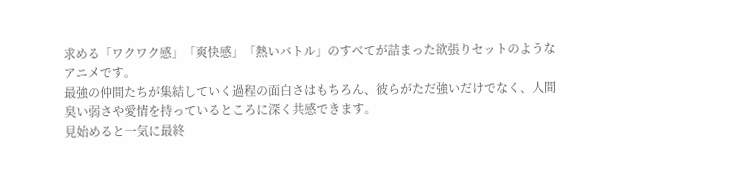求める「ワクワク感」「爽快感」「熱いバトル」のすべてが詰まった欲張りセットのようなアニメです。
最強の仲間たちが集結していく過程の面白さはもちろん、彼らがただ強いだけでなく、人間臭い弱さや愛情を持っているところに深く共感できます。
見始めると一気に最終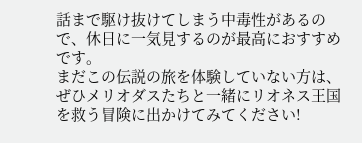話まで駆け抜けてしまう中毒性があるので、休日に一気見するのが最高におすすめです。
まだこの伝説の旅を体験していない方は、ぜひメリオダスたちと一緒にリオネス王国を救う冒険に出かけてみてください!